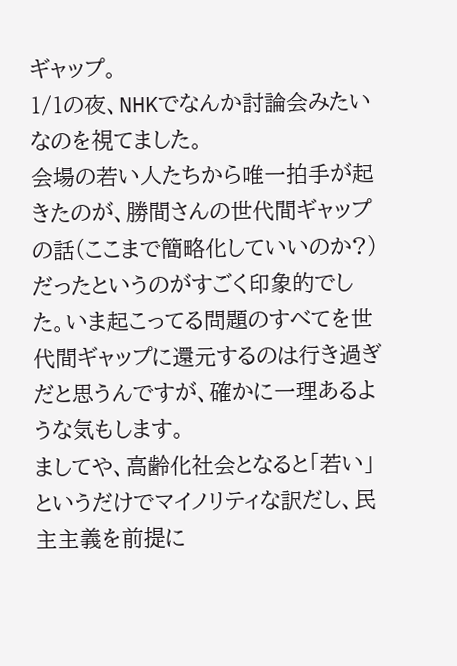ギャップ。
1/1の夜、NHKでなんか討論会みたいなのを視てました。
会場の若い人たちから唯一拍手が起きたのが、勝間さんの世代間ギャップの話(ここまで簡略化していいのか?)だったというのがすごく印象的でした。いま起こってる問題のすべてを世代間ギャップに還元するのは行き過ぎだと思うんですが、確かに一理あるような気もします。
ましてや、高齢化社会となると「若い」というだけでマイノリティな訳だし、民主主義を前提に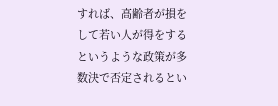すれば、高齢者が損をして若い人が得をするというような政策が多数決で否定されるとい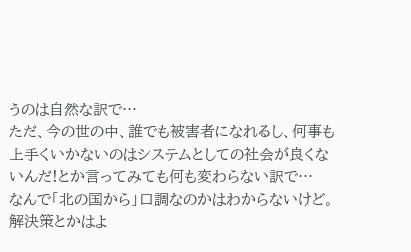うのは自然な訳で…
ただ、今の世の中、誰でも被害者になれるし、何事も上手くいかないのはシステムとしての社会が良くないんだ!とか言ってみても何も変わらない訳で…
なんで「北の国から」口調なのかはわからないけど。
解決策とかはよ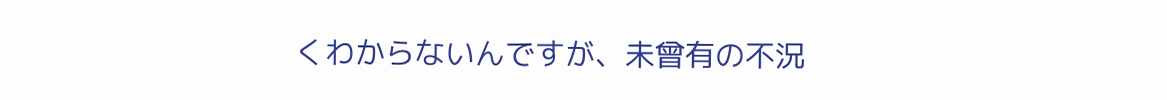くわからないんですが、未曾有の不況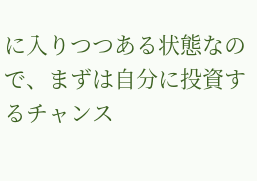に入りつつある状態なので、まずは自分に投資するチャンス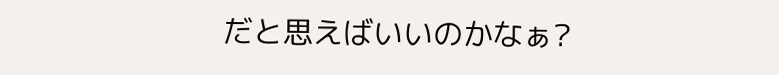だと思えばいいのかなぁ?